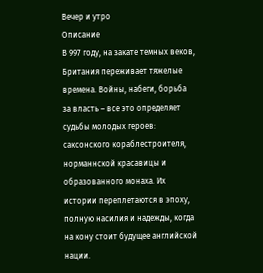Вечер и утро
Описание
В 997 году, на закате темных веков, Британия переживает тяжелые времена. Войны, набеги, борьба за власть – все это определяет судьбы молодых героев: саксонского кораблестроителя, норманнской красавицы и образованного монаха. Их истории переплетаются в эпоху, полную насилия и надежды, когда на кону стоит будущее английской нации.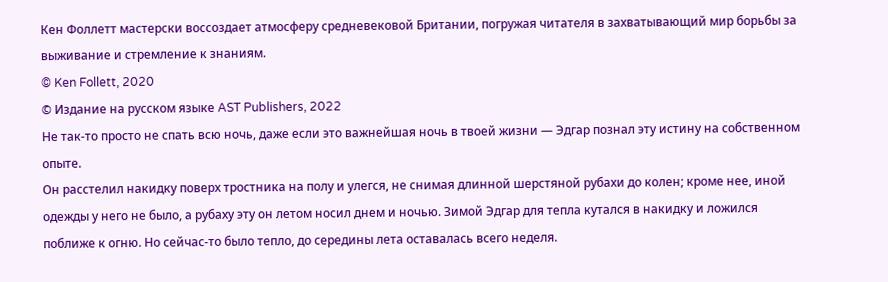Кен Фоллетт мастерски воссоздает атмосферу средневековой Британии, погружая читателя в захватывающий мир борьбы за выживание и стремление к знаниям.
© Ken Follett, 2020
© Издание на русском языке AST Publishers, 2022
Не так-то просто не спать всю ночь, даже если это важнейшая ночь в твоей жизни — Эдгар познал эту истину на собственном опыте.
Он расстелил накидку поверх тростника на полу и улегся, не снимая длинной шерстяной рубахи до колен; кроме нее, иной одежды у него не было, а рубаху эту он летом носил днем и ночью. Зимой Эдгар для тепла кутался в накидку и ложился поближе к огню. Но сейчас-то было тепло, до середины лета оставалась всего неделя.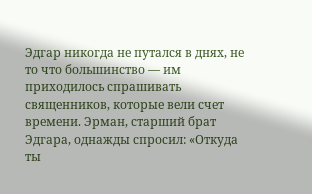Эдгар никогда не путался в днях, не то что большинство — им приходилось спрашивать священников, которые вели счет времени. Эрман, старший брат Эдгара, однажды спросил: «Откуда ты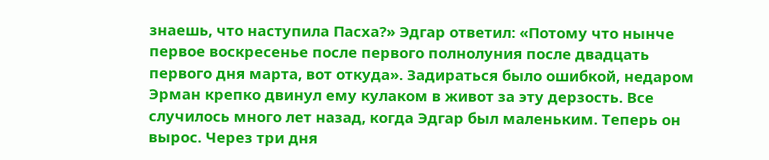знаешь, что наступила Пасха?» Эдгар ответил: «Потому что нынче первое воскресенье после первого полнолуния после двадцать первого дня марта, вот откуда». Задираться было ошибкой, недаром Эрман крепко двинул ему кулаком в живот за эту дерзость. Все случилось много лет назад, когда Эдгар был маленьким. Теперь он вырос. Через три дня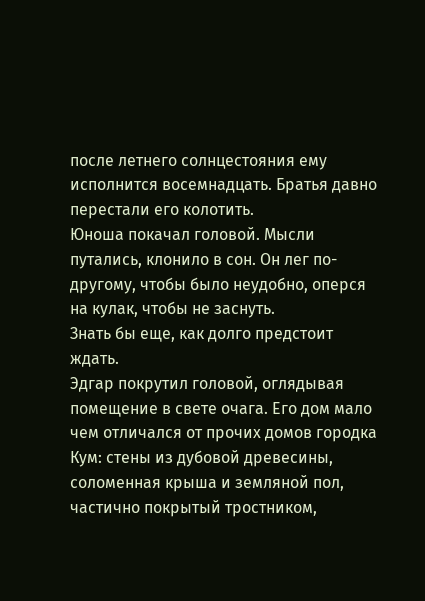после летнего солнцестояния ему исполнится восемнадцать. Братья давно перестали его колотить.
Юноша покачал головой. Мысли путались, клонило в сон. Он лег по-другому, чтобы было неудобно, оперся на кулак, чтобы не заснуть.
Знать бы еще, как долго предстоит ждать.
Эдгар покрутил головой, оглядывая помещение в свете очага. Его дом мало чем отличался от прочих домов городка Кум: стены из дубовой древесины, соломенная крыша и земляной пол, частично покрытый тростником,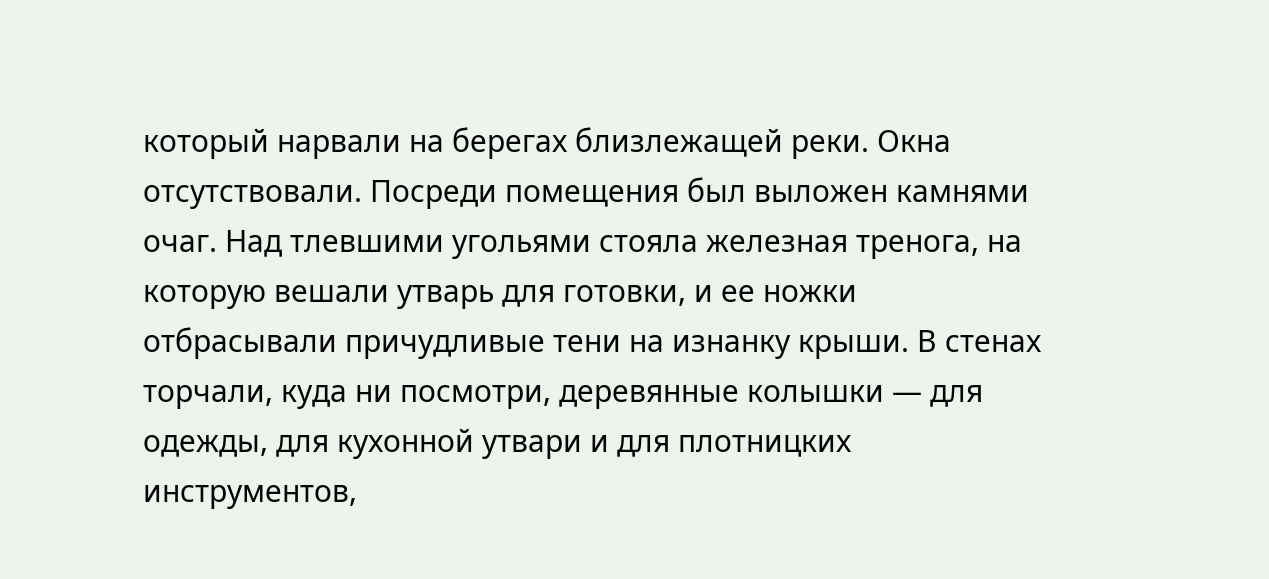который нарвали на берегах близлежащей реки. Окна отсутствовали. Посреди помещения был выложен камнями очаг. Над тлевшими угольями стояла железная тренога, на которую вешали утварь для готовки, и ее ножки отбрасывали причудливые тени на изнанку крыши. В стенах торчали, куда ни посмотри, деревянные колышки — для одежды, для кухонной утвари и для плотницких инструментов,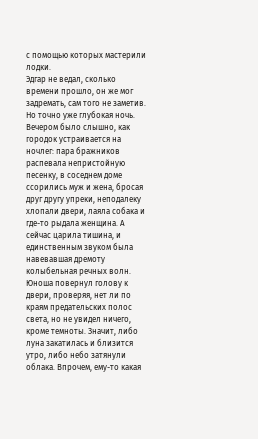с помощью которых мастерили лодки.
Эдгар не ведал, сколько времени прошло, он же мог задремать, сам того не заметив. Но точно уже глубокая ночь. Вечером было слышно, как городок устраивается на ночлег: пара бражников распевала непристойную песенку, в соседнем доме ссорились муж и жена, бросая друг другу упреки, неподалеку хлопали двери, лаяла собака и где-то рыдала женщина. А сейчас царила тишина, и единственным звуком была навевавшая дремоту колыбельная речных волн. Юноша повернул голову к двери, проверяя, нет ли по краям предательских полос света, но не увидел ничего, кроме темноты. Значит, либо луна закатилась и близится утро, либо небо затянули облака. Впрочем, ему-то какая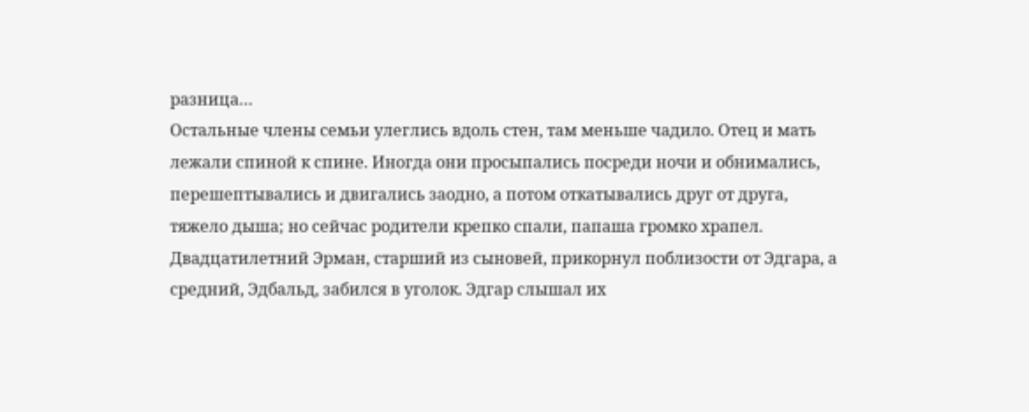разница…
Остальные члены семьи улеглись вдоль стен, там меньше чадило. Отец и мать лежали спиной к спине. Иногда они просыпались посреди ночи и обнимались, перешептывались и двигались заодно, а потом откатывались друг от друга, тяжело дыша; но сейчас родители крепко спали, папаша громко храпел. Двадцатилетний Эрман, старший из сыновей, прикорнул поблизости от Эдгара, а средний, Эдбальд, забился в уголок. Эдгар слышал их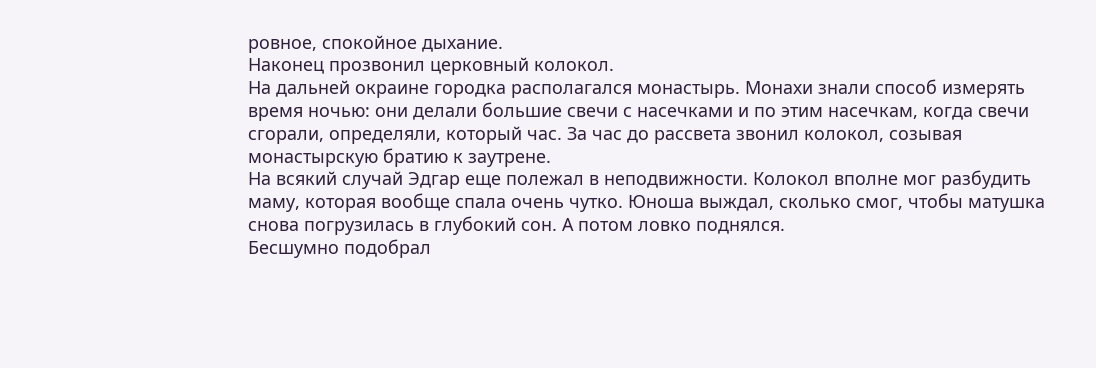ровное, спокойное дыхание.
Наконец прозвонил церковный колокол.
На дальней окраине городка располагался монастырь. Монахи знали способ измерять время ночью: они делали большие свечи с насечками и по этим насечкам, когда свечи сгорали, определяли, который час. За час до рассвета звонил колокол, созывая монастырскую братию к заутрене.
На всякий случай Эдгар еще полежал в неподвижности. Колокол вполне мог разбудить маму, которая вообще спала очень чутко. Юноша выждал, сколько смог, чтобы матушка снова погрузилась в глубокий сон. А потом ловко поднялся.
Бесшумно подобрал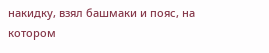накидку, взял башмаки и пояс, на котором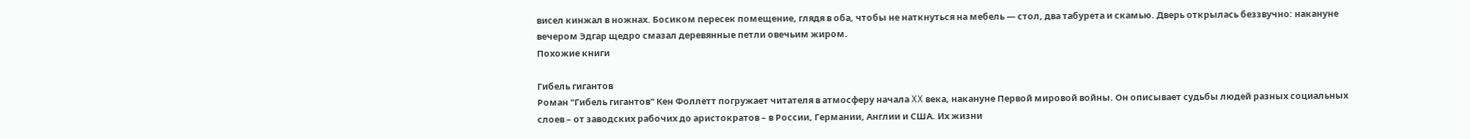висел кинжал в ножнах. Босиком пересек помещение, глядя в оба, чтобы не наткнуться на мебель — стол, два табурета и скамью. Дверь открылась беззвучно: накануне вечером Эдгар щедро смазал деревянные петли овечьим жиром.
Похожие книги

Гибель гигантов
Роман "Гибель гигантов" Кен Фоллетт погружает читателя в атмосферу начала XX века, накануне Первой мировой войны. Он описывает судьбы людей разных социальных слоев – от заводских рабочих до аристократов – в России, Германии, Англии и США. Их жизни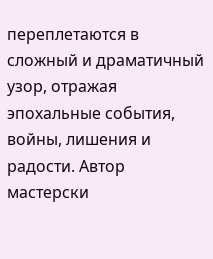переплетаются в сложный и драматичный узор, отражая эпохальные события, войны, лишения и радости. Автор мастерски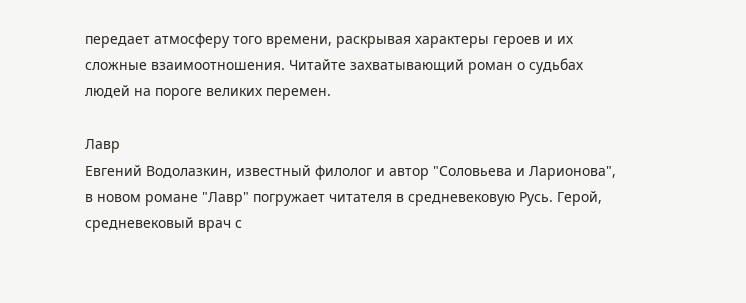передает атмосферу того времени, раскрывая характеры героев и их сложные взаимоотношения. Читайте захватывающий роман о судьбах людей на пороге великих перемен.

Лавр
Евгений Водолазкин, известный филолог и автор "Соловьева и Ларионова", в новом романе "Лавр" погружает читателя в средневековую Русь. Герой, средневековый врач с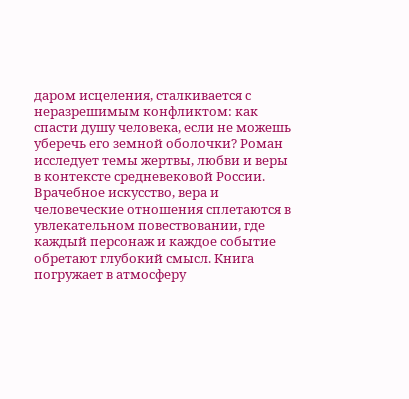даром исцеления, сталкивается с неразрешимым конфликтом: как спасти душу человека, если не можешь уберечь его земной оболочки? Роман исследует темы жертвы, любви и веры в контексте средневековой России. Врачебное искусство, вера и человеческие отношения сплетаются в увлекательном повествовании, где каждый персонаж и каждое событие обретают глубокий смысл. Книга погружает в атмосферу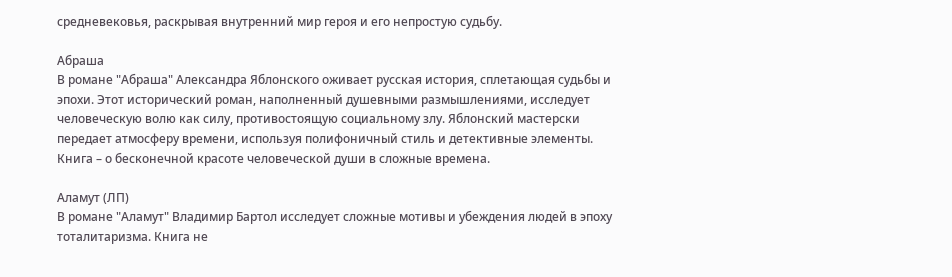средневековья, раскрывая внутренний мир героя и его непростую судьбу.

Абраша
В романе "Абраша" Александра Яблонского оживает русская история, сплетающая судьбы и эпохи. Этот исторический роман, наполненный душевными размышлениями, исследует человеческую волю как силу, противостоящую социальному злу. Яблонский мастерски передает атмосферу времени, используя полифоничный стиль и детективные элементы. Книга – о бесконечной красоте человеческой души в сложные времена.

Аламут (ЛП)
В романе "Аламут" Владимир Бартол исследует сложные мотивы и убеждения людей в эпоху тоталитаризма. Книга не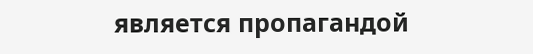является пропагандой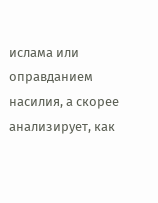ислама или оправданием насилия, а скорее анализирует, как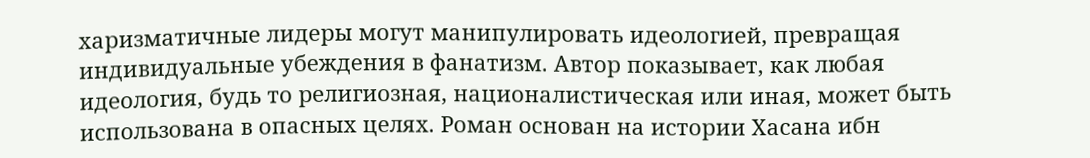харизматичные лидеры могут манипулировать идеологией, превращая индивидуальные убеждения в фанатизм. Автор показывает, как любая идеология, будь то религиозная, националистическая или иная, может быть использована в опасных целях. Роман основан на истории Хасана ибн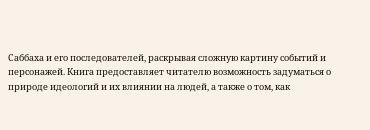Саббаха и его последователей, раскрывая сложную картину событий и персонажей. Книга предоставляет читателю возможность задуматься о природе идеологий и их влиянии на людей, а также о том, как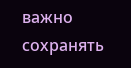важно сохранять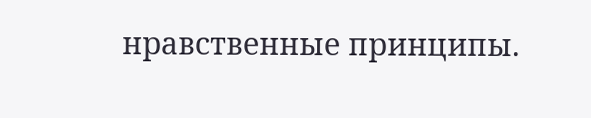нравственные принципы.